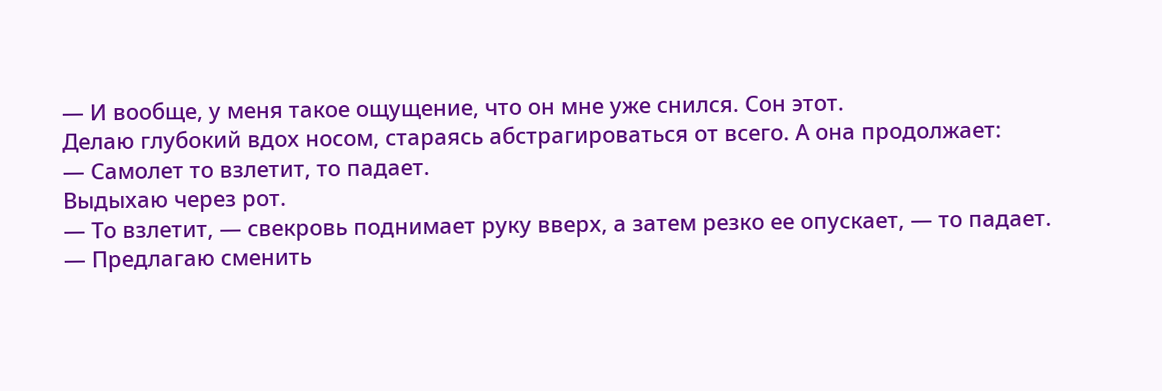— И вообще, у меня такое ощущение, что он мне уже снился. Сон этот.
Делаю глубокий вдох носом, стараясь абстрагироваться от всего. А она продолжает:
— Самолет то взлетит, то падает.
Выдыхаю через рот.
— То взлетит, — свекровь поднимает руку вверх, а затем резко ее опускает, — то падает.
— Предлагаю сменить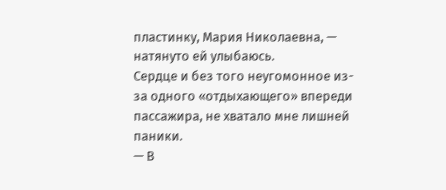пластинку, Мария Николаевна, — натянуто ей улыбаюсь.
Сердце и без того неугомонное из-за одного «отдыхающего» впереди пассажира, не хватало мне лишней паники.
— В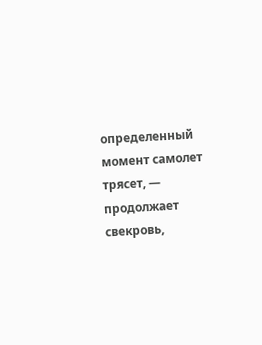определенный момент самолет трясет, — продолжает свекровь,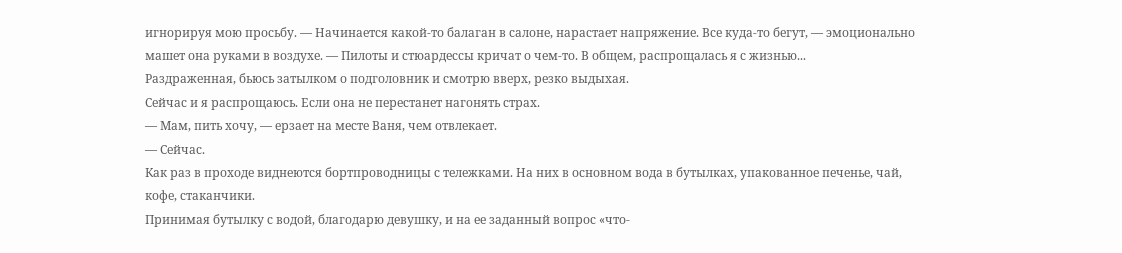игнорируя мою просьбу. — Начинается какой-то балаган в салоне, нарастает напряжение. Все куда-то бегут, — эмоционально машет она руками в воздухе. — Пилоты и стюардессы кричат о чем-то. В общем, распрощалась я с жизнью...
Раздраженная, бьюсь затылком о подголовник и смотрю вверх, резко выдыхая.
Сейчас и я распрощаюсь. Если она не перестанет нагонять страх.
— Мам, пить хочу, — ерзает на месте Ваня, чем отвлекает.
— Сейчас.
Как раз в проходе виднеются бортпроводницы с тележками. На них в основном вода в бутылках, упакованное печенье, чай, кофе, стаканчики.
Принимая бутылку с водой, благодарю девушку, и на ее заданный вопрос «что-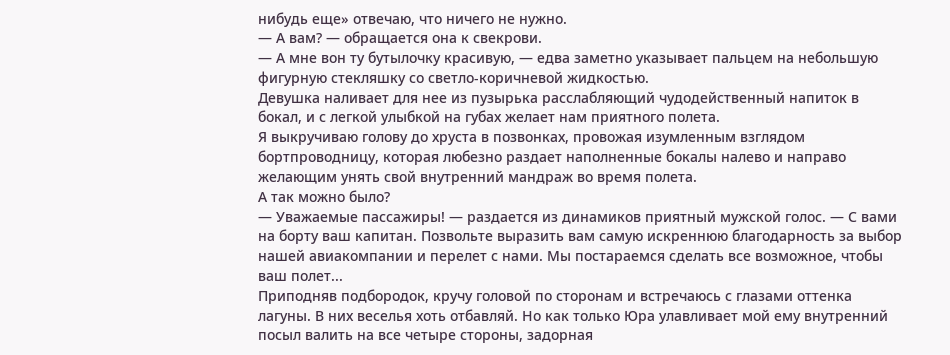нибудь еще» отвечаю, что ничего не нужно.
— А вам? — обращается она к свекрови.
— А мне вон ту бутылочку красивую, — едва заметно указывает пальцем на небольшую фигурную стекляшку со светло-коричневой жидкостью.
Девушка наливает для нее из пузырька расслабляющий чудодейственный напиток в бокал, и с легкой улыбкой на губах желает нам приятного полета.
Я выкручиваю голову до хруста в позвонках, провожая изумленным взглядом бортпроводницу, которая любезно раздает наполненные бокалы налево и направо желающим унять свой внутренний мандраж во время полета.
А так можно было?
— Уважаемые пассажиры! — раздается из динамиков приятный мужской голос. — С вами на борту ваш капитан. Позвольте выразить вам самую искреннюю благодарность за выбор нашей авиакомпании и перелет с нами. Мы постараемся сделать все возможное, чтобы ваш полет...
Приподняв подбородок, кручу головой по сторонам и встречаюсь с глазами оттенка лагуны. В них веселья хоть отбавляй. Но как только Юра улавливает мой ему внутренний посыл валить на все четыре стороны, задорная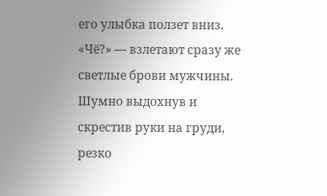его улыбка ползет вниз.
«Чё?» — взлетают сразу же светлые брови мужчины.
Шумно выдохнув и скрестив руки на груди, резко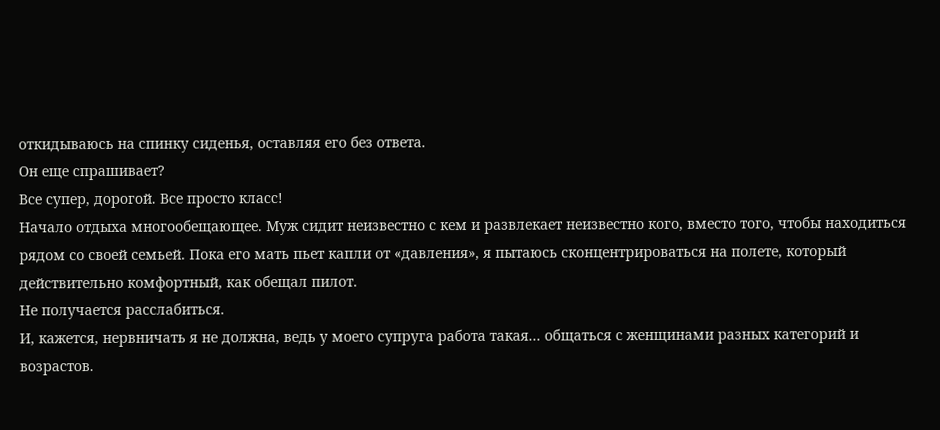откидываюсь на спинку сиденья, оставляя его без ответа.
Он еще спрашивает?
Все супер, дорогой. Все просто класс!
Начало отдыха многообещающее. Муж сидит неизвестно с кем и развлекает неизвестно кого, вместо того, чтобы находиться рядом со своей семьей. Пока его мать пьет капли от «давления», я пытаюсь сконцентрироваться на полете, который действительно комфортный, как обещал пилот.
Не получается расслабиться.
И, кажется, нервничать я не должна, ведь у моего супруга работа такая... общаться с женщинами разных категорий и возрастов.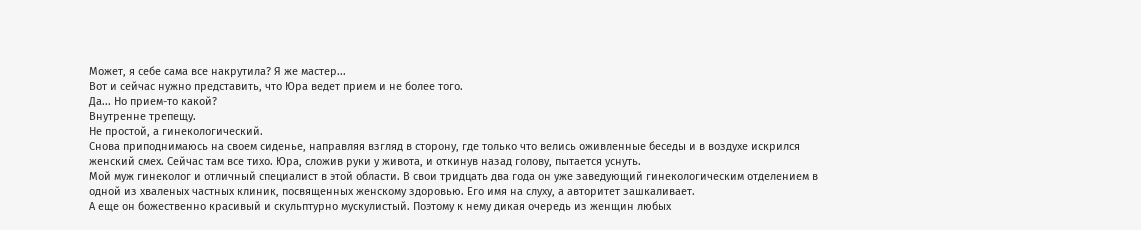Может, я себе сама все накрутила? Я же мастер...
Вот и сейчас нужно представить, что Юра ведет прием и не более того.
Да... Но прием-то какой?
Внутренне трепещу.
Не простой, а гинекологический.
Снова приподнимаюсь на своем сиденье, направляя взгляд в сторону, где только что велись оживленные беседы и в воздухе искрился женский смех. Сейчас там все тихо. Юра, сложив руки у живота, и откинув назад голову, пытается уснуть.
Мой муж гинеколог и отличный специалист в этой области. В свои тридцать два года он уже заведующий гинекологическим отделением в одной из хваленых частных клиник, посвященных женскому здоровью. Его имя на слуху, а авторитет зашкаливает.
А еще он божественно красивый и скульптурно мускулистый. Поэтому к нему дикая очередь из женщин любых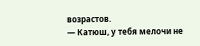возрастов.
— Катюш, у тебя мелочи не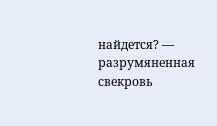найдется? — разрумяненная свекровь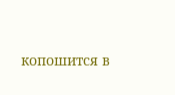копошится в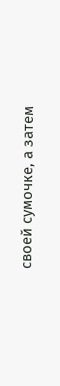своей сумочке, а затем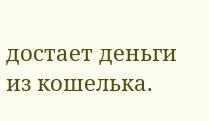достает деньги из кошелька.